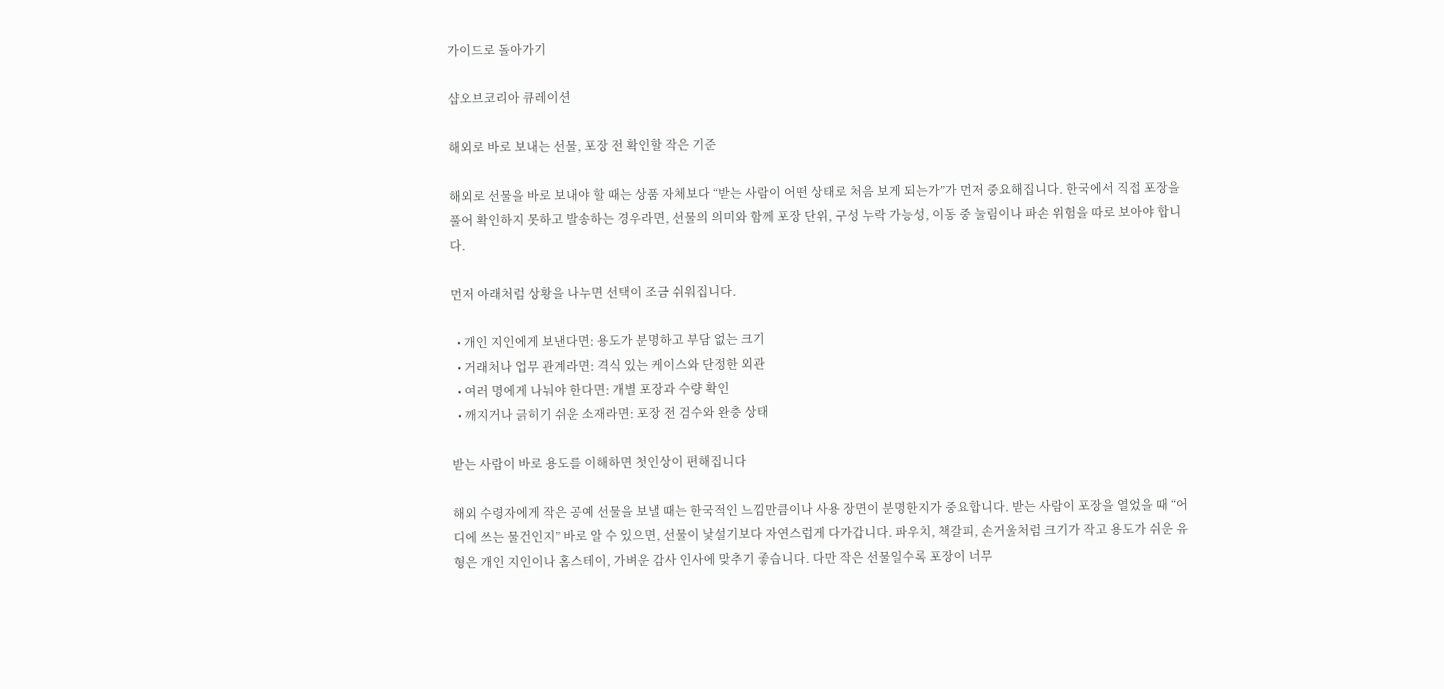가이드로 돌아가기

샵오브코리아 큐레이션

해외로 바로 보내는 선물, 포장 전 확인할 작은 기준

해외로 선물을 바로 보내야 할 때는 상품 자체보다 “받는 사람이 어떤 상태로 처음 보게 되는가”가 먼저 중요해집니다. 한국에서 직접 포장을 풀어 확인하지 못하고 발송하는 경우라면, 선물의 의미와 함께 포장 단위, 구성 누락 가능성, 이동 중 눌림이나 파손 위험을 따로 보아야 합니다.

먼저 아래처럼 상황을 나누면 선택이 조금 쉬워집니다.

  • 개인 지인에게 보낸다면: 용도가 분명하고 부담 없는 크기
  • 거래처나 업무 관계라면: 격식 있는 케이스와 단정한 외관
  • 여러 명에게 나눠야 한다면: 개별 포장과 수량 확인
  • 깨지거나 긁히기 쉬운 소재라면: 포장 전 검수와 완충 상태

받는 사람이 바로 용도를 이해하면 첫인상이 편해집니다

해외 수령자에게 작은 공예 선물을 보낼 때는 한국적인 느낌만큼이나 사용 장면이 분명한지가 중요합니다. 받는 사람이 포장을 열었을 때 “어디에 쓰는 물건인지” 바로 알 수 있으면, 선물이 낯설기보다 자연스럽게 다가갑니다. 파우치, 책갈피, 손거울처럼 크기가 작고 용도가 쉬운 유형은 개인 지인이나 홈스테이, 가벼운 감사 인사에 맞추기 좋습니다. 다만 작은 선물일수록 포장이 너무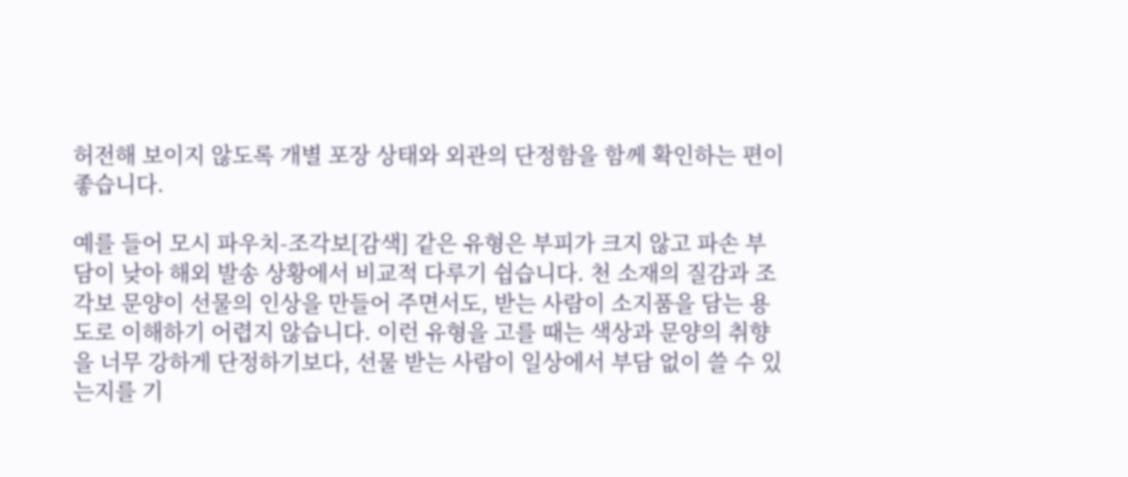허전해 보이지 않도록 개별 포장 상태와 외관의 단정함을 함께 확인하는 편이 좋습니다.

예를 들어 모시 파우치-조각보[감색] 같은 유형은 부피가 크지 않고 파손 부담이 낮아 해외 발송 상황에서 비교적 다루기 쉽습니다. 천 소재의 질감과 조각보 문양이 선물의 인상을 만들어 주면서도, 받는 사람이 소지품을 담는 용도로 이해하기 어렵지 않습니다. 이런 유형을 고를 때는 색상과 문양의 취향을 너무 강하게 단정하기보다, 선물 받는 사람이 일상에서 부담 없이 쓸 수 있는지를 기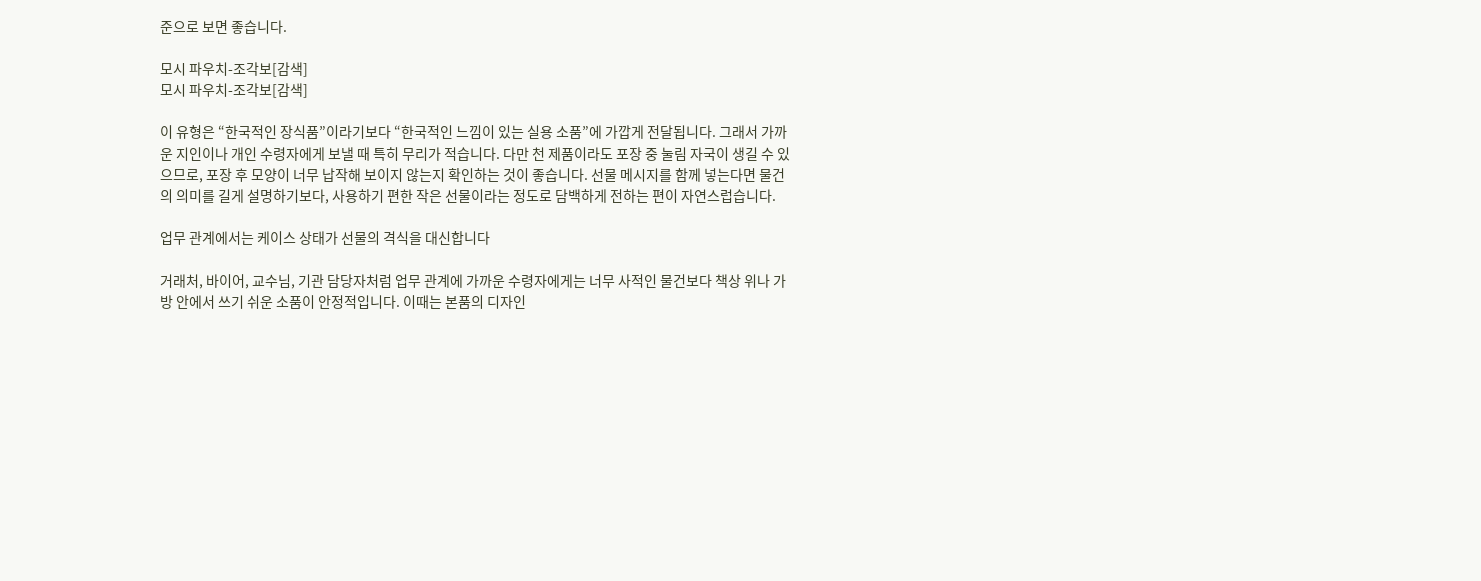준으로 보면 좋습니다.

모시 파우치-조각보[감색]
모시 파우치-조각보[감색]

이 유형은 “한국적인 장식품”이라기보다 “한국적인 느낌이 있는 실용 소품”에 가깝게 전달됩니다. 그래서 가까운 지인이나 개인 수령자에게 보낼 때 특히 무리가 적습니다. 다만 천 제품이라도 포장 중 눌림 자국이 생길 수 있으므로, 포장 후 모양이 너무 납작해 보이지 않는지 확인하는 것이 좋습니다. 선물 메시지를 함께 넣는다면 물건의 의미를 길게 설명하기보다, 사용하기 편한 작은 선물이라는 정도로 담백하게 전하는 편이 자연스럽습니다.

업무 관계에서는 케이스 상태가 선물의 격식을 대신합니다

거래처, 바이어, 교수님, 기관 담당자처럼 업무 관계에 가까운 수령자에게는 너무 사적인 물건보다 책상 위나 가방 안에서 쓰기 쉬운 소품이 안정적입니다. 이때는 본품의 디자인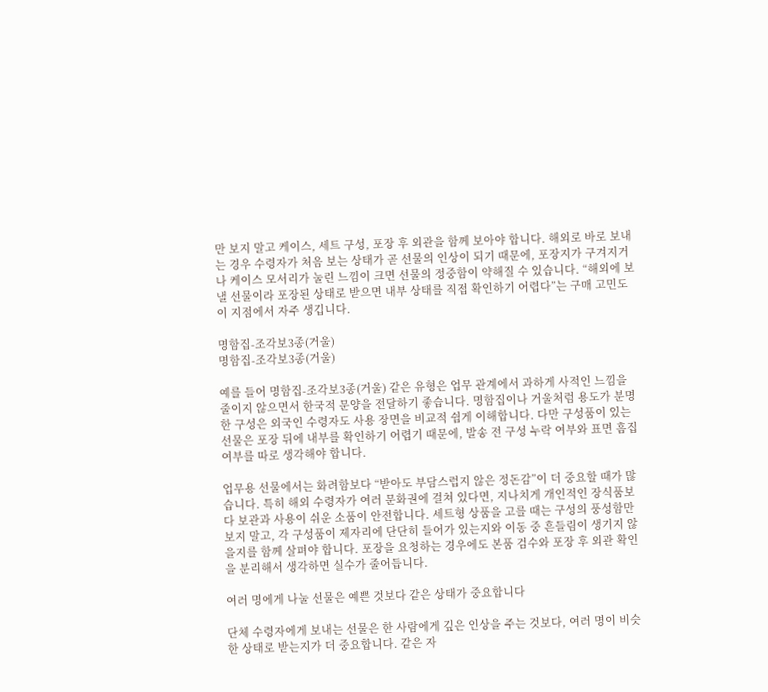만 보지 말고 케이스, 세트 구성, 포장 후 외관을 함께 보아야 합니다. 해외로 바로 보내는 경우 수령자가 처음 보는 상태가 곧 선물의 인상이 되기 때문에, 포장지가 구겨지거나 케이스 모서리가 눌린 느낌이 크면 선물의 정중함이 약해질 수 있습니다. “해외에 보낼 선물이라 포장된 상태로 받으면 내부 상태를 직접 확인하기 어렵다”는 구매 고민도 이 지점에서 자주 생깁니다.

명함집-조각보3종(거울)
명함집-조각보3종(거울)

예를 들어 명함집-조각보3종(거울) 같은 유형은 업무 관계에서 과하게 사적인 느낌을 줄이지 않으면서 한국적 문양을 전달하기 좋습니다. 명함집이나 거울처럼 용도가 분명한 구성은 외국인 수령자도 사용 장면을 비교적 쉽게 이해합니다. 다만 구성품이 있는 선물은 포장 뒤에 내부를 확인하기 어렵기 때문에, 발송 전 구성 누락 여부와 표면 흠집 여부를 따로 생각해야 합니다.

업무용 선물에서는 화려함보다 “받아도 부담스럽지 않은 정돈감”이 더 중요할 때가 많습니다. 특히 해외 수령자가 여러 문화권에 걸쳐 있다면, 지나치게 개인적인 장식품보다 보관과 사용이 쉬운 소품이 안전합니다. 세트형 상품을 고를 때는 구성의 풍성함만 보지 말고, 각 구성품이 제자리에 단단히 들어가 있는지와 이동 중 흔들림이 생기지 않을지를 함께 살펴야 합니다. 포장을 요청하는 경우에도 본품 검수와 포장 후 외관 확인을 분리해서 생각하면 실수가 줄어듭니다.

여러 명에게 나눌 선물은 예쁜 것보다 같은 상태가 중요합니다

단체 수령자에게 보내는 선물은 한 사람에게 깊은 인상을 주는 것보다, 여러 명이 비슷한 상태로 받는지가 더 중요합니다. 같은 자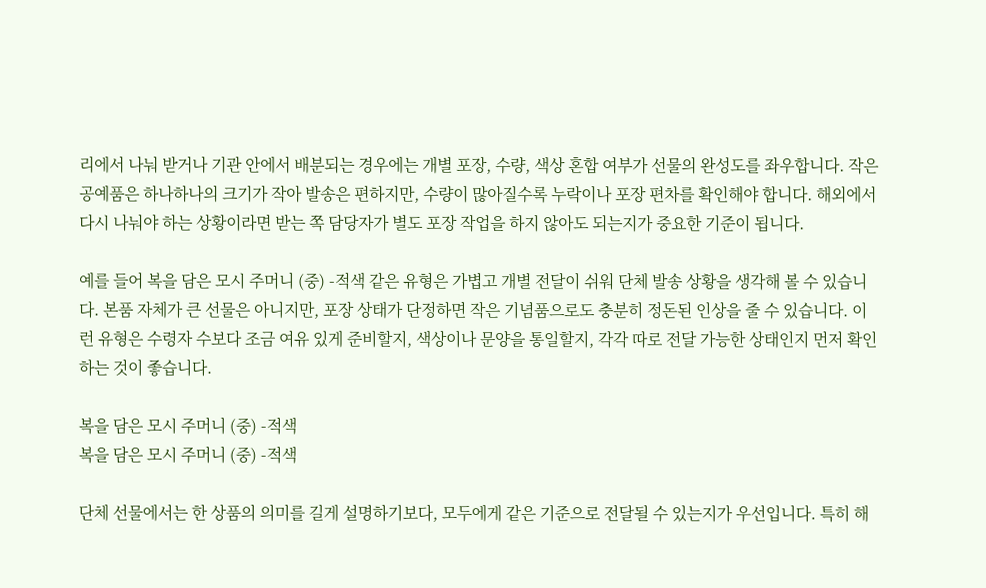리에서 나눠 받거나 기관 안에서 배분되는 경우에는 개별 포장, 수량, 색상 혼합 여부가 선물의 완성도를 좌우합니다. 작은 공예품은 하나하나의 크기가 작아 발송은 편하지만, 수량이 많아질수록 누락이나 포장 편차를 확인해야 합니다. 해외에서 다시 나눠야 하는 상황이라면 받는 쪽 담당자가 별도 포장 작업을 하지 않아도 되는지가 중요한 기준이 됩니다.

예를 들어 복을 담은 모시 주머니 (중) -적색 같은 유형은 가볍고 개별 전달이 쉬워 단체 발송 상황을 생각해 볼 수 있습니다. 본품 자체가 큰 선물은 아니지만, 포장 상태가 단정하면 작은 기념품으로도 충분히 정돈된 인상을 줄 수 있습니다. 이런 유형은 수령자 수보다 조금 여유 있게 준비할지, 색상이나 문양을 통일할지, 각각 따로 전달 가능한 상태인지 먼저 확인하는 것이 좋습니다.

복을 담은 모시 주머니 (중) -적색
복을 담은 모시 주머니 (중) -적색

단체 선물에서는 한 상품의 의미를 길게 설명하기보다, 모두에게 같은 기준으로 전달될 수 있는지가 우선입니다. 특히 해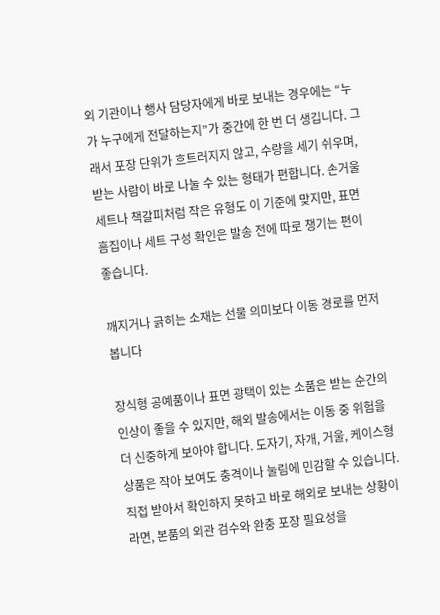외 기관이나 행사 담당자에게 바로 보내는 경우에는 “누가 누구에게 전달하는지”가 중간에 한 번 더 생깁니다. 그래서 포장 단위가 흐트러지지 않고, 수량을 세기 쉬우며, 받는 사람이 바로 나눌 수 있는 형태가 편합니다. 손거울 세트나 책갈피처럼 작은 유형도 이 기준에 맞지만, 표면 흠집이나 세트 구성 확인은 발송 전에 따로 챙기는 편이 좋습니다.

깨지거나 긁히는 소재는 선물 의미보다 이동 경로를 먼저 봅니다

장식형 공예품이나 표면 광택이 있는 소품은 받는 순간의 인상이 좋을 수 있지만, 해외 발송에서는 이동 중 위험을 더 신중하게 보아야 합니다. 도자기, 자개, 거울, 케이스형 상품은 작아 보여도 충격이나 눌림에 민감할 수 있습니다. 직접 받아서 확인하지 못하고 바로 해외로 보내는 상황이라면, 본품의 외관 검수와 완충 포장 필요성을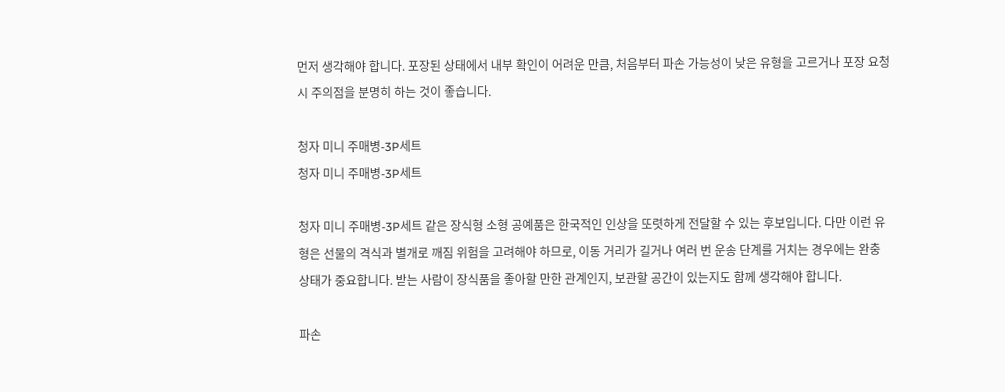먼저 생각해야 합니다. 포장된 상태에서 내부 확인이 어려운 만큼, 처음부터 파손 가능성이 낮은 유형을 고르거나 포장 요청 시 주의점을 분명히 하는 것이 좋습니다.

청자 미니 주매병-3P세트
청자 미니 주매병-3P세트

청자 미니 주매병-3P세트 같은 장식형 소형 공예품은 한국적인 인상을 또렷하게 전달할 수 있는 후보입니다. 다만 이런 유형은 선물의 격식과 별개로 깨짐 위험을 고려해야 하므로, 이동 거리가 길거나 여러 번 운송 단계를 거치는 경우에는 완충 상태가 중요합니다. 받는 사람이 장식품을 좋아할 만한 관계인지, 보관할 공간이 있는지도 함께 생각해야 합니다.

파손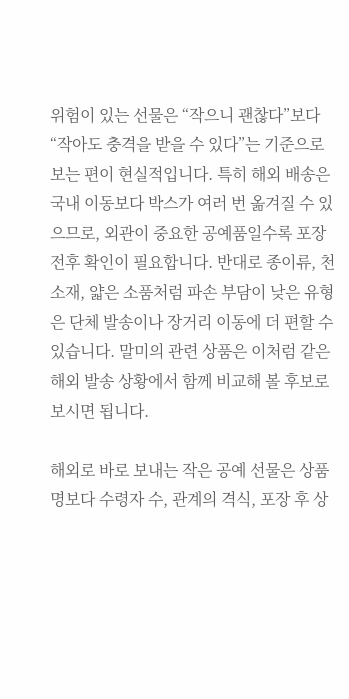위험이 있는 선물은 “작으니 괜찮다”보다 “작아도 충격을 받을 수 있다”는 기준으로 보는 편이 현실적입니다. 특히 해외 배송은 국내 이동보다 박스가 여러 번 옮겨질 수 있으므로, 외관이 중요한 공예품일수록 포장 전후 확인이 필요합니다. 반대로 종이류, 천 소재, 얇은 소품처럼 파손 부담이 낮은 유형은 단체 발송이나 장거리 이동에 더 편할 수 있습니다. 말미의 관련 상품은 이처럼 같은 해외 발송 상황에서 함께 비교해 볼 후보로 보시면 됩니다.

해외로 바로 보내는 작은 공예 선물은 상품명보다 수령자 수, 관계의 격식, 포장 후 상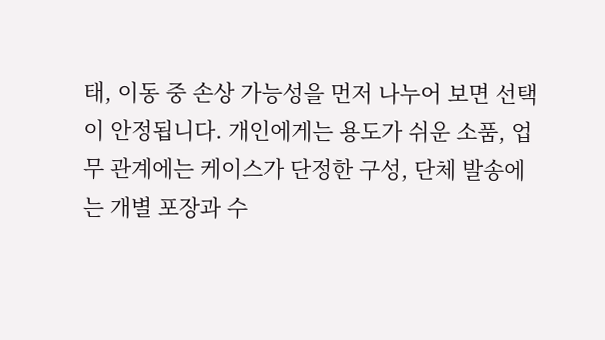태, 이동 중 손상 가능성을 먼저 나누어 보면 선택이 안정됩니다. 개인에게는 용도가 쉬운 소품, 업무 관계에는 케이스가 단정한 구성, 단체 발송에는 개별 포장과 수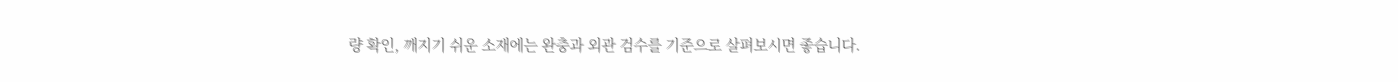량 확인, 깨지기 쉬운 소재에는 완충과 외관 검수를 기준으로 살펴보시면 좋습니다.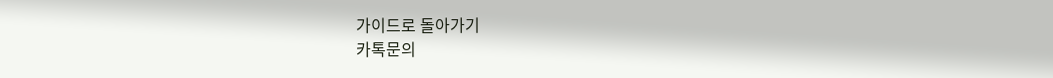가이드로 돌아가기
카톡문의